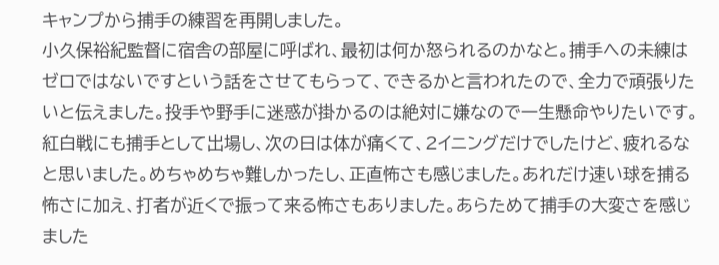キャンプから捕手の練習を再開しました。
小久保裕紀監督に宿舎の部屋に呼ばれ、最初は何か怒られるのかなと。捕手への未練はゼロではないですという話をさせてもらって、できるかと言われたので、全力で頑張りたいと伝えました。投手や野手に迷惑が掛かるのは絶対に嫌なので一生懸命やりたいです。
紅白戦にも捕手として出場し、次の日は体が痛くて、2イニングだけでしたけど、疲れるなと思いました。めちゃめちゃ難しかったし、正直怖さも感じました。あれだけ速い球を捕る怖さに加え、打者が近くで振って来る怖さもありました。あらためて捕手の大変さを感じました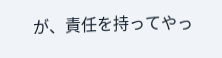が、責任を持ってやっ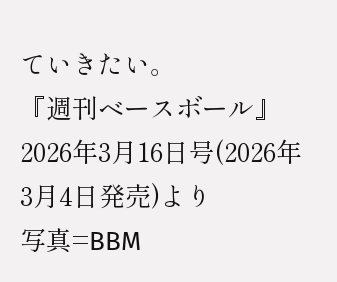ていきたい。
『週刊ベースボール』2026年3月16日号(2026年3月4日発売)より
写真=BBM